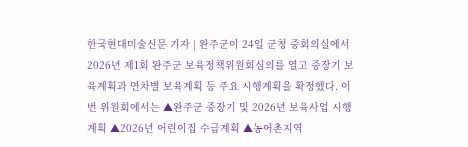한국현대미술신문 기자 | 완주군이 24일 군청 중회의실에서 2026년 제1회 완주군 보육정책위원회심의를 열고 중장기 보육계획과 연차별 보육계획 등 주요 시행계획을 확정했다. 이번 위원회에서는 ▲완주군 중장기 및 2026년 보육사업 시행계획 ▲2026년 어린이집 수급계획 ▲농어촌지역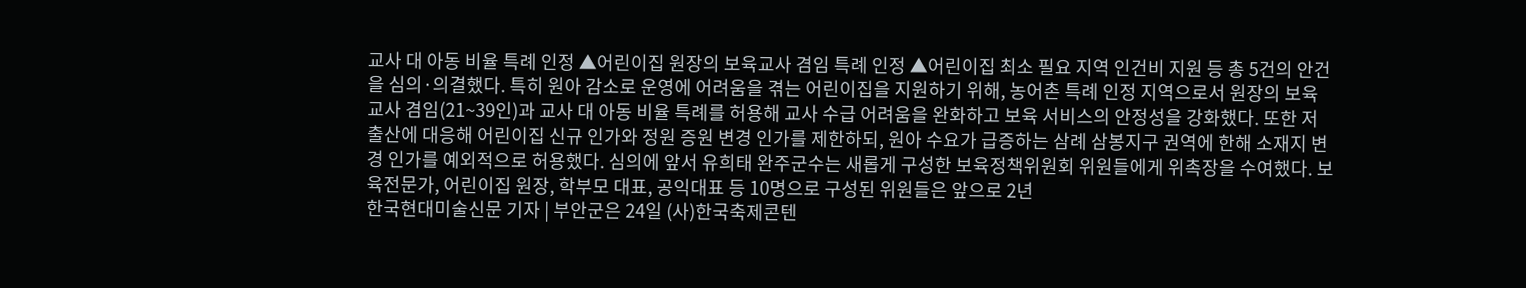교사 대 아동 비율 특례 인정 ▲어린이집 원장의 보육교사 겸임 특례 인정 ▲어린이집 최소 필요 지역 인건비 지원 등 총 5건의 안건을 심의·의결했다. 특히 원아 감소로 운영에 어려움을 겪는 어린이집을 지원하기 위해, 농어촌 특례 인정 지역으로서 원장의 보육교사 겸임(21~39인)과 교사 대 아동 비율 특례를 허용해 교사 수급 어려움을 완화하고 보육 서비스의 안정성을 강화했다. 또한 저출산에 대응해 어린이집 신규 인가와 정원 증원 변경 인가를 제한하되, 원아 수요가 급증하는 삼례 삼봉지구 권역에 한해 소재지 변경 인가를 예외적으로 허용했다. 심의에 앞서 유희태 완주군수는 새롭게 구성한 보육정책위원회 위원들에게 위촉장을 수여했다. 보육전문가, 어린이집 원장, 학부모 대표, 공익대표 등 10명으로 구성된 위원들은 앞으로 2년
한국현대미술신문 기자 | 부안군은 24일 (사)한국축제콘텐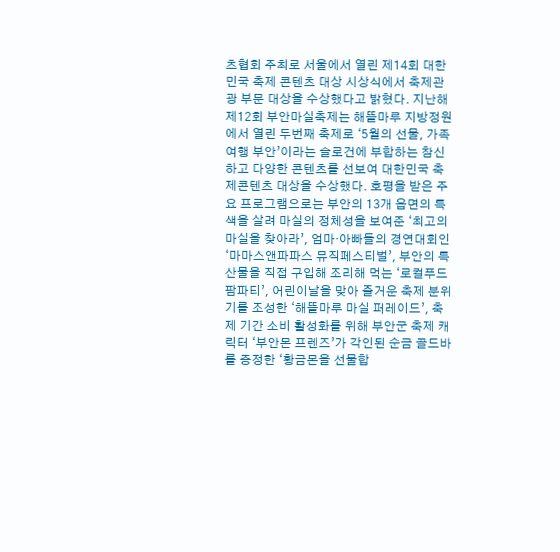츠협회 주최로 서울에서 열린 제14회 대한민국 축제 콘텐츠 대상 시상식에서 축제관광 부문 대상을 수상했다고 밝혔다. 지난해 제12회 부안마실축제는 해뜰마루 지방정원에서 열린 두번째 축제로 ‘5월의 선물, 가족여행 부안’이라는 슬로건에 부합하는 참신하고 다양한 콘텐츠를 선보여 대한민국 축제콘텐츠 대상을 수상했다. 호평을 받은 주요 프로그램으로는 부안의 13개 읍면의 특색을 살려 마실의 정체성을 보여준 ‘최고의 마실을 찾아라’, 엄마‧아빠들의 경연대회인 ‘마마스앤파파스 뮤직페스티벌’, 부안의 특산물을 직접 구입해 조리해 먹는 ‘로컬푸드 팜파티’, 어린이날을 맞아 즐거운 축제 분위기를 조성한 ‘해뜰마루 마실 퍼레이드’, 축제 기간 소비 활성화를 위해 부안군 축제 캐릭터 ‘부안몬 프렌즈’가 각인된 순금 골드바를 증정한 ‘황금몬을 선물합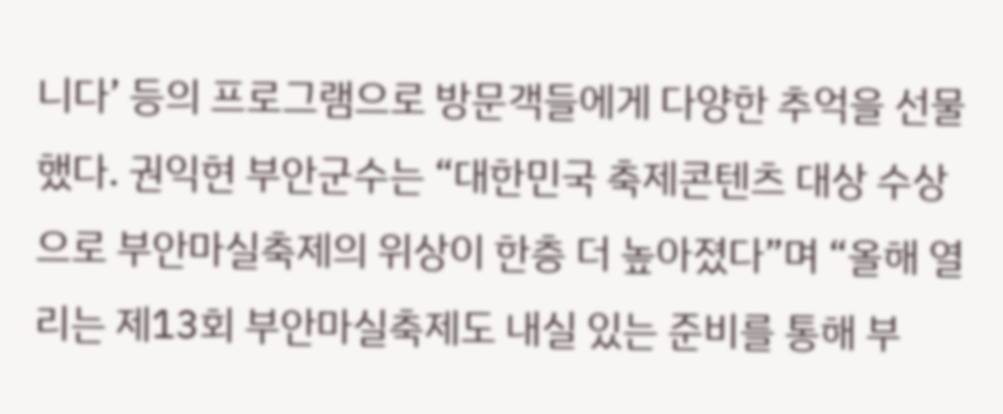니다’ 등의 프로그램으로 방문객들에게 다양한 추억을 선물했다. 권익현 부안군수는 “대한민국 축제콘텐츠 대상 수상으로 부안마실축제의 위상이 한층 더 높아졌다”며 “올해 열리는 제13회 부안마실축제도 내실 있는 준비를 통해 부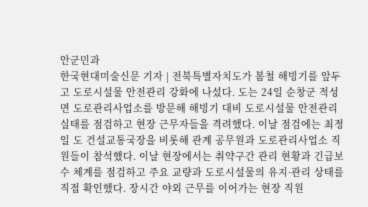안군민과
한국현대미술신문 기자 | 전북특별자치도가 봄철 해빙기를 앞두고 도로시설물 안전관리 강화에 나섰다. 도는 24일 순창군 적성면 도로관리사업소를 방문해 해빙기 대비 도로시설물 안전관리 실태를 점검하고 현장 근무자들을 격려했다. 이날 점검에는 최정일 도 건설교통국장을 비롯해 관계 공무원과 도로관리사업소 직원들이 참석했다. 이날 현장에서는 취약구간 관리 현황과 긴급보수 체계를 점검하고 주요 교량과 도로시설물의 유지·관리 상태를 직접 확인했다. 장시간 야외 근무를 이어가는 현장 직원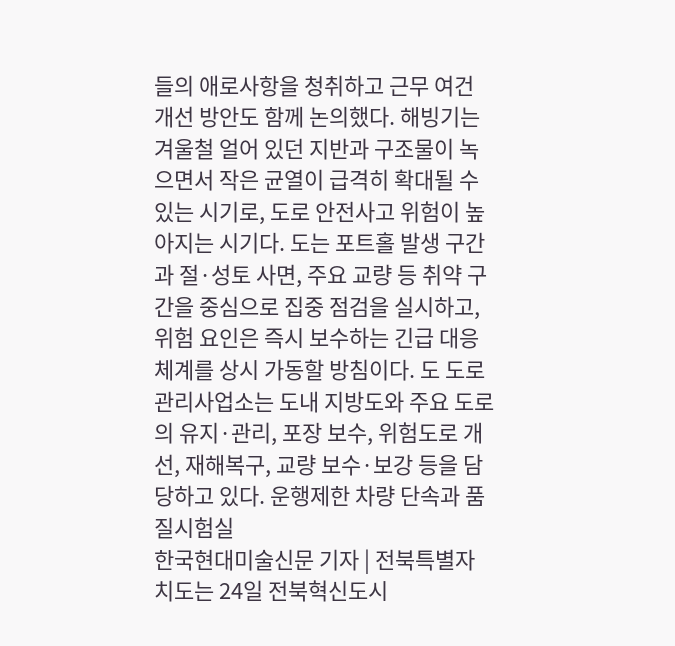들의 애로사항을 청취하고 근무 여건 개선 방안도 함께 논의했다. 해빙기는 겨울철 얼어 있던 지반과 구조물이 녹으면서 작은 균열이 급격히 확대될 수 있는 시기로, 도로 안전사고 위험이 높아지는 시기다. 도는 포트홀 발생 구간과 절·성토 사면, 주요 교량 등 취약 구간을 중심으로 집중 점검을 실시하고, 위험 요인은 즉시 보수하는 긴급 대응체계를 상시 가동할 방침이다. 도 도로관리사업소는 도내 지방도와 주요 도로의 유지·관리, 포장 보수, 위험도로 개선, 재해복구, 교량 보수·보강 등을 담당하고 있다. 운행제한 차량 단속과 품질시험실
한국현대미술신문 기자 | 전북특별자치도는 24일 전북혁신도시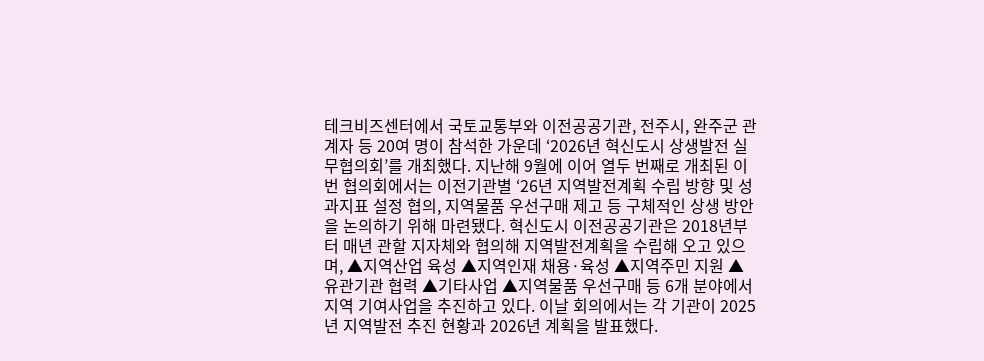테크비즈센터에서 국토교통부와 이전공공기관, 전주시, 완주군 관계자 등 20여 명이 참석한 가운데 ‘2026년 혁신도시 상생발전 실무협의회’를 개최했다. 지난해 9월에 이어 열두 번째로 개최된 이번 협의회에서는 이전기관별 ‘26년 지역발전계획 수립 방향 및 성과지표 설정 협의, 지역물품 우선구매 제고 등 구체적인 상생 방안을 논의하기 위해 마련됐다. 혁신도시 이전공공기관은 2018년부터 매년 관할 지자체와 협의해 지역발전계획을 수립해 오고 있으며, ▲지역산업 육성 ▲지역인재 채용·육성 ▲지역주민 지원 ▲유관기관 협력 ▲기타사업 ▲지역물품 우선구매 등 6개 분야에서 지역 기여사업을 추진하고 있다. 이날 회의에서는 각 기관이 2025년 지역발전 추진 현황과 2026년 계획을 발표했다.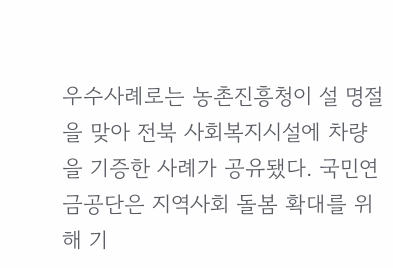우수사례로는 농촌진흥청이 설 명절을 맞아 전북 사회복지시설에 차량을 기증한 사례가 공유됐다. 국민연금공단은 지역사회 돌봄 확대를 위해 기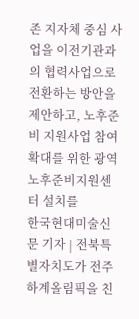존 지자체 중심 사업을 이전기관과의 협력사업으로 전환하는 방안을 제안하고, 노후준비 지원사업 참여 확대를 위한 광역노후준비지원센터 설치를
한국현대미술신문 기자 | 전북특별자치도가 전주하계올림픽을 친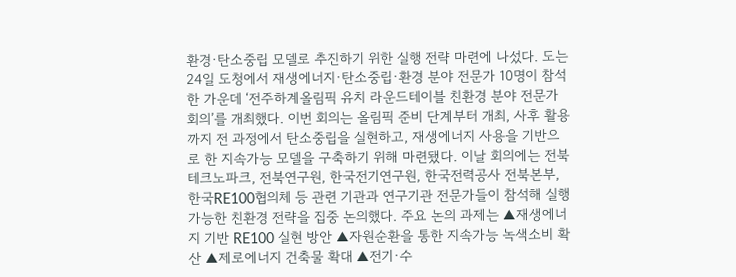환경·탄소중립 모델로 추진하기 위한 실행 전략 마련에 나섰다. 도는 24일 도청에서 재생에너지·탄소중립·환경 분야 전문가 10명이 참석한 가운데 ‘전주하계올림픽 유치 라운드테이블 친환경 분야 전문가 회의’를 개최했다. 이번 회의는 올림픽 준비 단계부터 개최, 사후 활용까지 전 과정에서 탄소중립을 실현하고, 재생에너지 사용을 기반으로 한 지속가능 모델을 구축하기 위해 마련됐다. 이날 회의에는 전북테크노파크, 전북연구원, 한국전기연구원, 한국전력공사 전북본부, 한국RE100협의체 등 관련 기관과 연구기관 전문가들이 참석해 실행 가능한 친환경 전략을 집중 논의했다. 주요 논의 과제는 ▲재생에너지 기반 RE100 실현 방안 ▲자원순환을 통한 지속가능 녹색소비 확산 ▲제로에너지 건축물 확대 ▲전기·수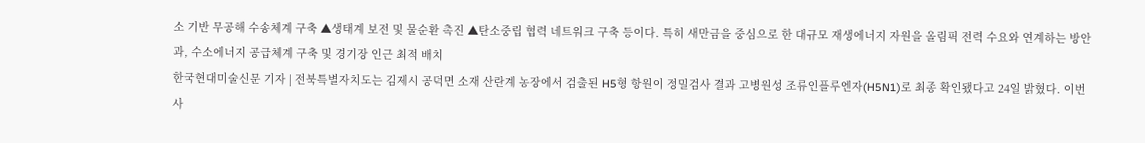소 기반 무공해 수송체계 구축 ▲생태계 보전 및 물순환 촉진 ▲탄소중립 협력 네트워크 구축 등이다. 특히 새만금을 중심으로 한 대규모 재생에너지 자원을 올림픽 전력 수요와 연계하는 방안과, 수소에너지 공급체계 구축 및 경기장 인근 최적 배치
한국현대미술신문 기자 | 전북특별자치도는 김제시 공덕면 소재 산란계 농장에서 검출된 H5형 항원이 정밀검사 결과 고병원성 조류인플루엔자(H5N1)로 최종 확인됐다고 24일 밝혔다. 이번 사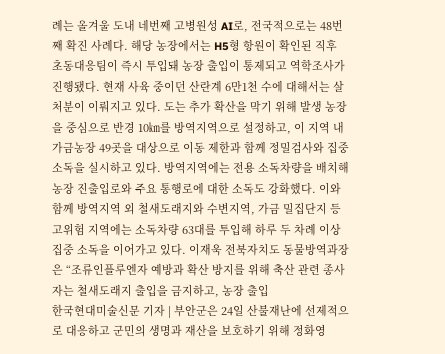례는 올겨울 도내 네번째 고병원성 AI로, 전국적으로는 48번째 확진 사례다. 해당 농장에서는 H5형 항원이 확인된 직후 초동대응팀이 즉시 투입돼 농장 출입이 통제되고 역학조사가 진행됐다. 현재 사육 중이던 산란계 6만1천 수에 대해서는 살처분이 이뤄지고 있다. 도는 추가 확산을 막기 위해 발생 농장을 중심으로 반경 10㎞를 방역지역으로 설정하고, 이 지역 내 가금농장 49곳을 대상으로 이동 제한과 함께 정밀검사와 집중 소독을 실시하고 있다. 방역지역에는 전용 소독차량을 배치해 농장 진출입로와 주요 통행로에 대한 소독도 강화했다. 이와 함께 방역지역 외 철새도래지와 수변지역, 가금 밀집단지 등 고위험 지역에는 소독차량 63대를 투입해 하루 두 차례 이상 집중 소독을 이어가고 있다. 이재욱 전북자치도 동물방역과장은 “조류인플루엔자 예방과 확산 방지를 위해 축산 관련 종사자는 철새도래지 출입을 금지하고, 농장 출입
한국현대미술신문 기자 | 부안군은 24일 산불재난에 선제적으로 대응하고 군민의 생명과 재산을 보호하기 위해 정화영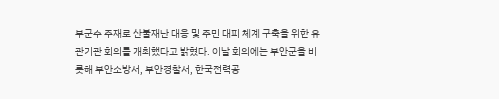부군수 주재로 산불재난 대응 및 주민 대피 체계 구축을 위한 유관기관 회의를 개최했다고 밝혔다. 이날 회의에는 부안군을 비롯해 부안소방서, 부안경찰서, 한국전력공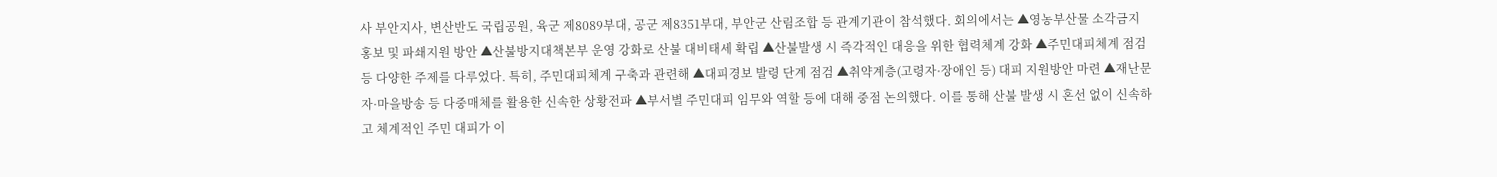사 부안지사, 변산반도 국립공원, 육군 제8089부대, 공군 제8351부대, 부안군 산림조합 등 관계기관이 참석했다. 회의에서는 ▲영농부산물 소각금지 홍보 및 파쇄지원 방안 ▲산불방지대책본부 운영 강화로 산불 대비태세 확립 ▲산불발생 시 즉각적인 대응을 위한 협력체계 강화 ▲주민대피체계 점검 등 다양한 주제를 다루었다. 특히, 주민대피체계 구축과 관련해 ▲대피경보 발령 단계 점검 ▲취약계층(고령자·장애인 등) 대피 지원방안 마련 ▲재난문자·마을방송 등 다중매체를 활용한 신속한 상황전파 ▲부서별 주민대피 임무와 역할 등에 대해 중점 논의했다. 이를 통해 산불 발생 시 혼선 없이 신속하고 체계적인 주민 대피가 이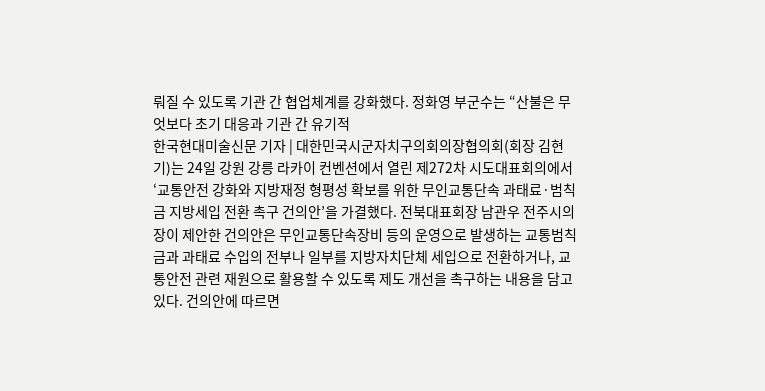뤄질 수 있도록 기관 간 협업체계를 강화했다. 정화영 부군수는 “산불은 무엇보다 초기 대응과 기관 간 유기적
한국현대미술신문 기자 | 대한민국시군자치구의회의장협의회(회장 김현기)는 24일 강원 강릉 라카이 컨벤션에서 열린 제272차 시도대표회의에서 ‘교통안전 강화와 지방재정 형평성 확보를 위한 무인교통단속 과태료·범칙금 지방세입 전환 촉구 건의안’을 가결했다. 전북대표회장 남관우 전주시의장이 제안한 건의안은 무인교통단속장비 등의 운영으로 발생하는 교통범칙금과 과태료 수입의 전부나 일부를 지방자치단체 세입으로 전환하거나, 교통안전 관련 재원으로 활용할 수 있도록 제도 개선을 촉구하는 내용을 담고 있다. 건의안에 따르면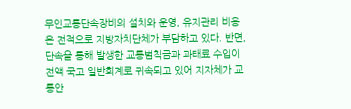무인교통단속장비의 설치와 운영, 유지관리 비용은 전적으로 지방자치단체가 부담하고 있다. 반면, 단속을 통해 발생한 교통범칙금과 과태료 수입이 전액 국고 일반회계로 귀속되고 있어 지자체가 교통안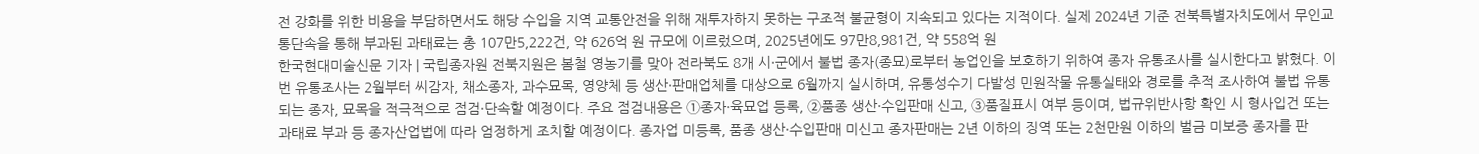전 강화를 위한 비용을 부담하면서도 해당 수입을 지역 교통안전을 위해 재투자하지 못하는 구조적 불균형이 지속되고 있다는 지적이다. 실제 2024년 기준 전북특별자치도에서 무인교통단속을 통해 부과된 과태료는 총 107만5,222건, 약 626억 원 규모에 이르렀으며, 2025년에도 97만8,981건, 약 558억 원
한국현대미술신문 기자 | 국립종자원 전북지원은 봄철 영농기를 맞아 전라북도 8개 시·군에서 불법 종자(종묘)로부터 농업인을 보호하기 위하여 종자 유통조사를 실시한다고 밝혔다. 이번 유통조사는 2월부터 씨감자, 채소종자, 과수묘목, 영양체 등 생산·판매업체를 대상으로 6월까지 실시하며, 유통성수기 다발성 민원작물 유통실태와 경로를 추적 조사하여 불법 유통되는 종자, 묘목을 적극적으로 점검·단속할 예정이다. 주요 점검내용은 ➀종자·육묘업 등록, ➁품종 생산·수입판매 신고, ➂품질표시 여부 등이며, 법규위반사항 확인 시 형사입건 또는 과태료 부과 등 종자산업법에 따라 엄정하게 조치할 예정이다. 종자업 미등록, 품종 생산·수입판매 미신고 종자판매는 2년 이하의 징역 또는 2천만원 이하의 벌금 미보증 종자를 판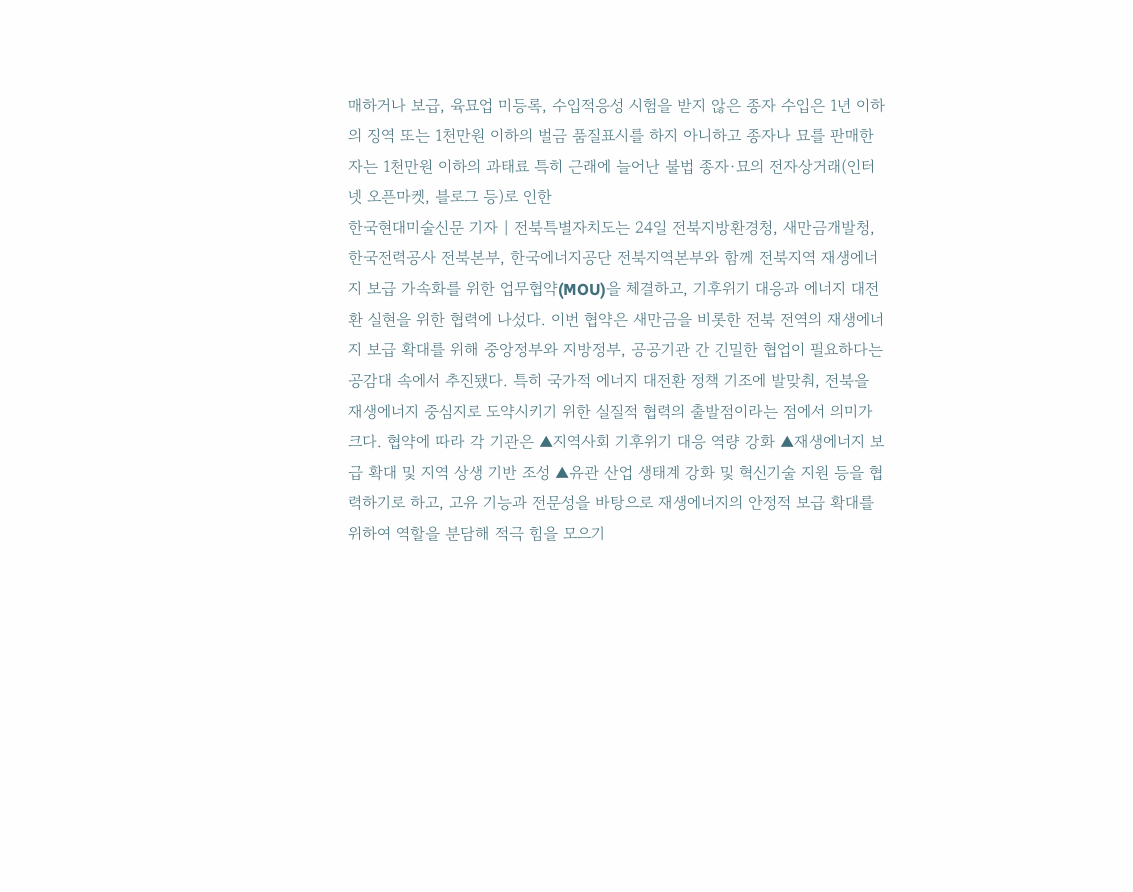매하거나 보급, 육묘업 미등록, 수입적응성 시험을 받지 않은 종자 수입은 1년 이하의 징역 또는 1천만원 이하의 벌금 품질표시를 하지 아니하고 종자나 묘를 판매한 자는 1천만원 이하의 과태료 특히 근래에 늘어난 불법 종자·묘의 전자상거래(인터넷 오픈마켓, 블로그 등)로 인한
한국현대미술신문 기자 | 전북특별자치도는 24일 전북지방환경청, 새만금개발청, 한국전력공사 전북본부, 한국에너지공단 전북지역본부와 함께 전북지역 재생에너지 보급 가속화를 위한 업무협약(MOU)을 체결하고, 기후위기 대응과 에너지 대전환 실현을 위한 협력에 나섰다. 이번 협약은 새만금을 비롯한 전북 전역의 재생에너지 보급 확대를 위해 중앙정부와 지방정부, 공공기관 간 긴밀한 협업이 필요하다는 공감대 속에서 추진됐다. 특히 국가적 에너지 대전환 정책 기조에 발맞춰, 전북을 재생에너지 중심지로 도약시키기 위한 실질적 협력의 출발점이라는 점에서 의미가 크다. 협약에 따라 각 기관은 ▲지역사회 기후위기 대응 역량 강화 ▲재생에너지 보급 확대 및 지역 상생 기반 조성 ▲유관 산업 생태계 강화 및 혁신기술 지원 등을 협력하기로 하고, 고유 기능과 전문성을 바탕으로 재생에너지의 안정적 보급 확대를 위하여 역할을 분담해 적극 힘을 모으기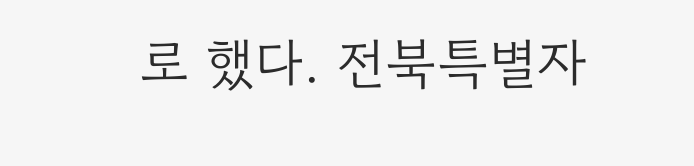로 했다. 전북특별자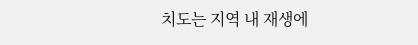치도는 지역 내 재생에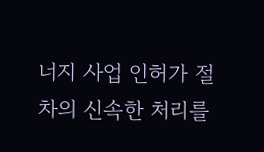너지 사업 인허가 절차의 신속한 처리를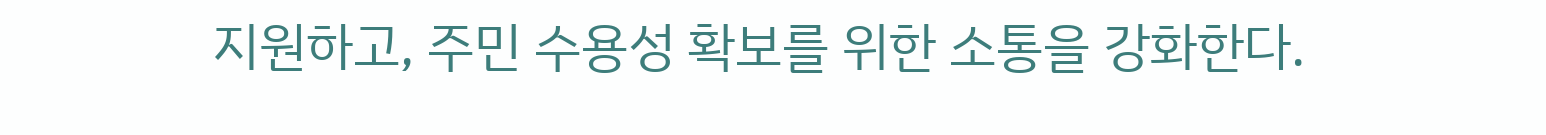지원하고, 주민 수용성 확보를 위한 소통을 강화한다.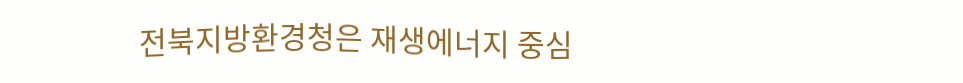전북지방환경청은 재생에너지 중심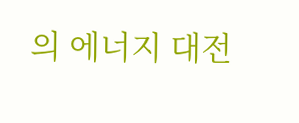의 에너지 대전